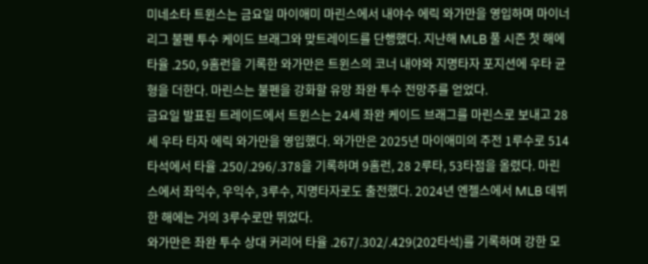미네소타 트윈스는 금요일 마이애미 마린스에서 내야수 에릭 와가만을 영입하며 마이너리그 불펜 투수 케이드 브래그와 맞트레이드를 단행했다. 지난해 MLB 풀 시즌 첫 해에 타율 .250, 9홈런을 기록한 와가만은 트윈스의 코너 내야와 지명타자 포지션에 우타 균형을 더한다. 마린스는 불펜을 강화할 유망 좌완 투수 전망주를 얻었다.
금요일 발표된 트레이드에서 트윈스는 24세 좌완 케이드 브래그를 마린스로 보내고 28세 우타 타자 에릭 와가만을 영입했다. 와가만은 2025년 마이애미의 주전 1루수로 514타석에서 타율 .250/.296/.378을 기록하며 9홈런, 28 2루타, 53타점을 올렸다. 마린스에서 좌익수, 우익수, 3루수, 지명타자로도 출전했다. 2024년 엔젤스에서 MLB 데뷔한 해에는 거의 3루수로만 뛰었다.
와가만은 좌완 투수 상대 커리어 타율 .267/.302/.429(202타석)를 기록하며 강한 모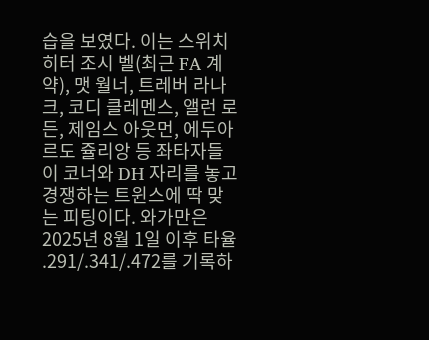습을 보였다. 이는 스위치히터 조시 벨(최근 FA 계약), 맷 월너, 트레버 라나크, 코디 클레멘스, 앨런 로든, 제임스 아웃먼, 에두아르도 쥴리앙 등 좌타자들이 코너와 DH 자리를 놓고 경쟁하는 트윈스에 딱 맞는 피팅이다. 와가만은 2025년 8월 1일 이후 타율 .291/.341/.472를 기록하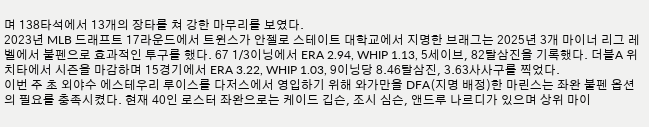며 138타석에서 13개의 장타를 쳐 강한 마무리를 보였다.
2023년 MLB 드래프트 17라운드에서 트윈스가 안젤로 스테이트 대학교에서 지명한 브래그는 2025년 3개 마이너 리그 레벨에서 불펜으로 효과적인 투구를 했다. 67 1/3이닝에서 ERA 2.94, WHIP 1.13, 5세이브, 82탈삼진을 기록했다. 더블A 위치타에서 시즌을 마감하며 15경기에서 ERA 3.22, WHIP 1.03, 9이닝당 8.46탈삼진, 3.63사사구를 찍었다.
이번 주 초 외야수 에스테우리 루이스를 다저스에서 영입하기 위해 와가만을 DFA(지명 배정)한 마린스는 좌완 불펜 옵션의 필요를 충족시켰다. 현재 40인 로스터 좌완으로는 케이드 깁슨, 조시 심슨, 앤드루 나르디가 있으며 상위 마이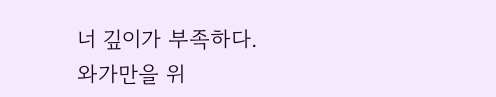너 깊이가 부족하다.
와가만을 위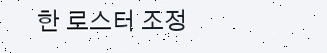한 로스터 조정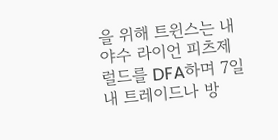을 위해 트윈스는 내야수 라이언 피츠제럴드를 DFA하며 7일 내 트레이드나 방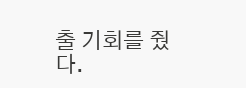출 기회를 줬다.